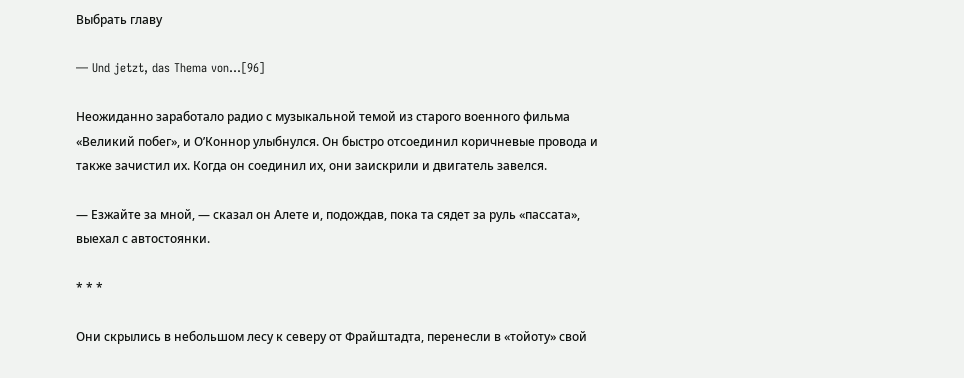Выбрать главу

— Und jetzt, das Thema von…[96]

Неожиданно заработало радио с музыкальной темой из старого военного фильма «Великий побег», и О’Коннор улыбнулся. Он быстро отсоединил коричневые провода и также зачистил их. Когда он соединил их, они заискрили и двигатель завелся.

— Езжайте за мной, — сказал он Алете и, подождав, пока та сядет за руль «пассата», выехал с автостоянки.

* * *

Они скрылись в небольшом лесу к северу от Фрайштадта, перенесли в «тойоту» свой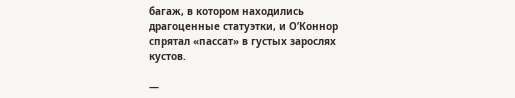багаж, в котором находились драгоценные статуэтки, и О’Коннор спрятал «пассат» в густых зарослях кустов.

—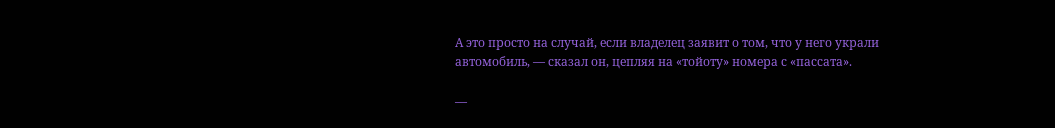А это просто на случай, если владелец заявит о том, что у него украли автомобиль, — сказал он, цепляя на «тойоту» номера с «пассата».

—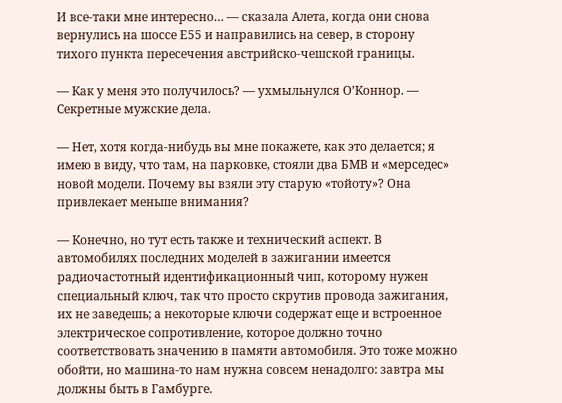И все-таки мне интересно… — сказала Алета, когда они снова вернулись на шоссе Е55 и направились на север, в сторону тихого пункта пересечения австрийско-чешской границы.

— Как у меня это получилось? — ухмыльнулся О’Коннор. — Секретные мужские дела.

— Нет, хотя когда-нибудь вы мне покажете, как это делается; я имею в виду, что там, на парковке, стояли два БМВ и «мерседес» новой модели. Почему вы взяли эту старую «тойоту»? Она привлекает меньше внимания?

— Конечно, но тут есть также и технический аспект. В автомобилях последних моделей в зажигании имеется радиочастотный идентификационный чип, которому нужен специальный ключ, так что просто скрутив провода зажигания, их не заведешь; а некоторые ключи содержат еще и встроенное электрическое сопротивление, которое должно точно соответствовать значению в памяти автомобиля. Это тоже можно обойти, но машина-то нам нужна совсем ненадолго: завтра мы должны быть в Гамбурге.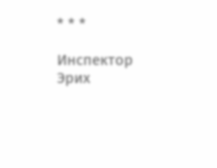* * *

Инспектор Эрих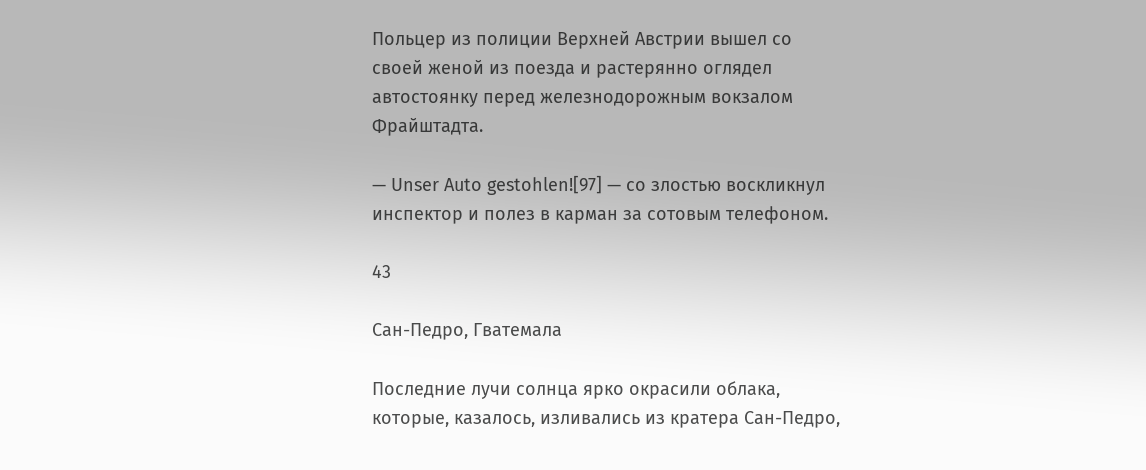Польцер из полиции Верхней Австрии вышел со своей женой из поезда и растерянно оглядел автостоянку перед железнодорожным вокзалом Фрайштадта.

— Unser Auto gestohlen![97] — со злостью воскликнул инспектор и полез в карман за сотовым телефоном.

43

Сан-Педро, Гватемала

Последние лучи солнца ярко окрасили облака, которые, казалось, изливались из кратера Сан-Педро,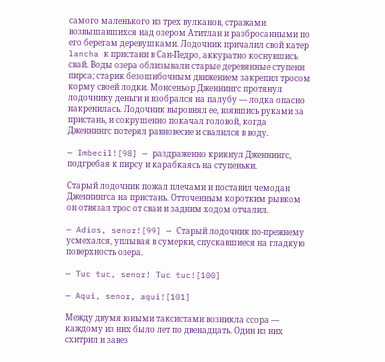самого маленького из трех вулканов, стражами возвышавшихся над озером Атитлан и разбросанными по его берегам деревушками. Лодочник причалил свой катер lancha к пристани в Сан-Педро, аккуратно коснувшись свай. Воды озера облизывали старые деревянные ступени пирса; старик безошибочным движением закрепил тросом корму своей лодки. Монсеньор Дженнингс протянул лодочнику деньги и взобрался на палубу — лодка опасно накренилась. Лодочник выровнял ее, взявшись руками за пристань, и сокрушенно покачал головой, когда Дженнингс потерял равновесие и свалился в воду.

— Imbecil![98] — раздраженно крикнул Дженнингс, подгребая к пирсу и карабкаясь на ступеньки.

Старый лодочник пожал плечами и поставил чемодан Дженнингса на пристань. Отточенным коротким рывком он отвязал трос от сваи и задним ходом отчалил.

— Adios, senor![99] — Старый лодочник по-прежнему усмехался, уплывая в сумерки, спускавшиеся на гладкую поверхность озера.

— Tuc tuc, senor! Tuc tuc![100]

— Aqui, senor, aqui![101]

Между двумя юными таксистами возникла ссора — каждому из них было лет по двенадцать. Один из них схитрил и завез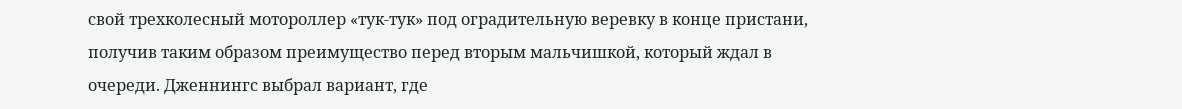свой трехколесный мотороллер «тук-тук» под оградительную веревку в конце пристани, получив таким образом преимущество перед вторым мальчишкой, который ждал в очереди. Дженнингс выбрал вариант, где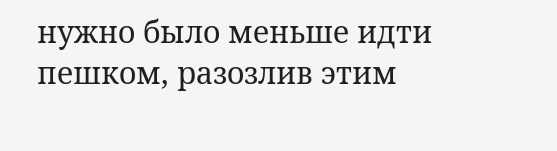нужно было меньше идти пешком, разозлив этим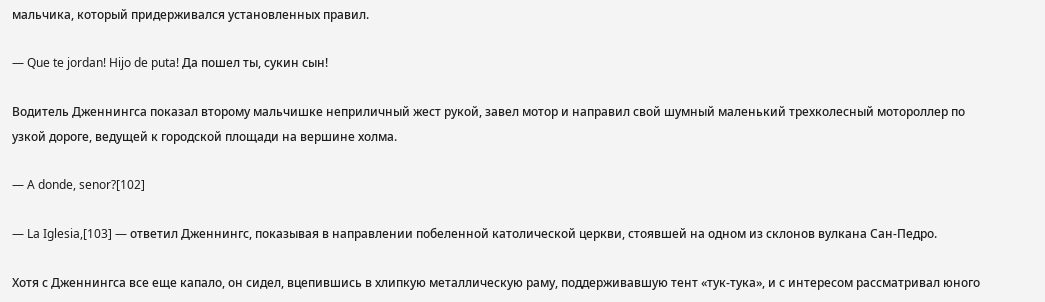мальчика, который придерживался установленных правил.

— Que te jordan! Hijo de puta! Да пошел ты, сукин сын!

Водитель Дженнингса показал второму мальчишке неприличный жест рукой, завел мотор и направил свой шумный маленький трехколесный мотороллер по узкой дороге, ведущей к городской площади на вершине холма.

— A donde, senor?[102]

— La Iglesia,[103] — ответил Дженнингс, показывая в направлении побеленной католической церкви, стоявшей на одном из склонов вулкана Сан-Педро.

Хотя с Дженнингса все еще капало, он сидел, вцепившись в хлипкую металлическую раму, поддерживавшую тент «тук-тука», и с интересом рассматривал юного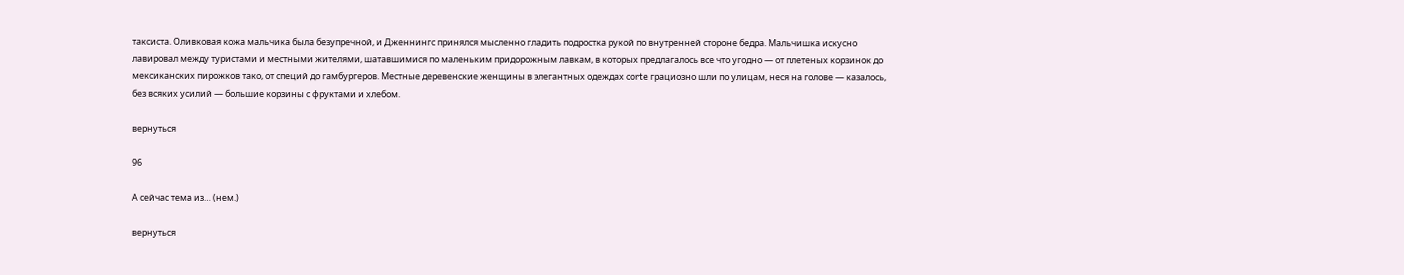таксиста. Оливковая кожа мальчика была безупречной, и Дженнингс принялся мысленно гладить подростка рукой по внутренней стороне бедра. Мальчишка искусно лавировал между туристами и местными жителями, шатавшимися по маленьким придорожным лавкам, в которых предлагалось все что угодно — от плетеных корзинок до мексиканских пирожков тако, от специй до гамбургеров. Местные деревенские женщины в элегантных одеждах corte грациозно шли по улицам, неся на голове — казалось, без всяких усилий — большие корзины с фруктами и хлебом.

вернуться

96

А сейчас тема из… (нем.)

вернуться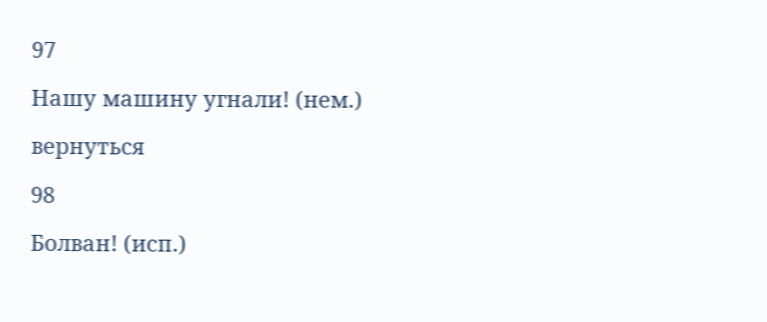97

Нашу машину угнали! (нем.)

вернуться

98

Болван! (исп.)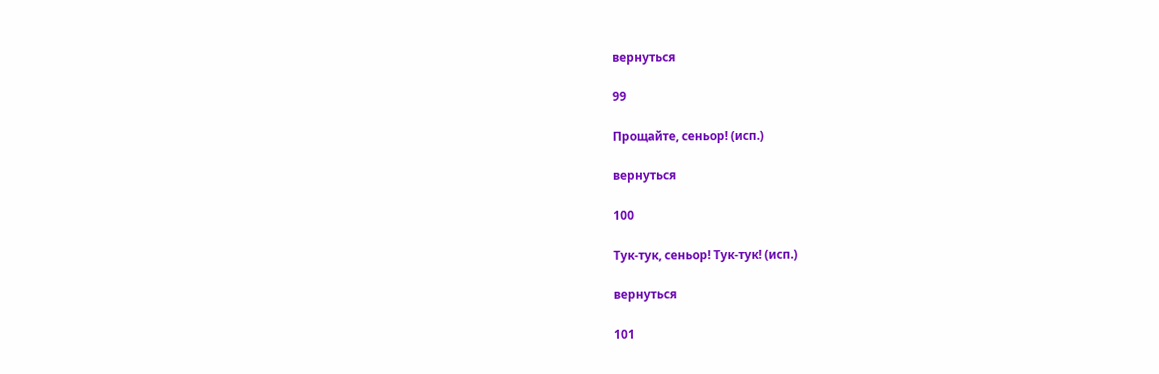вернуться

99

Прощайте, сеньор! (исп.)

вернуться

100

Тук-тук, сеньор! Тук-тук! (исп.)

вернуться

101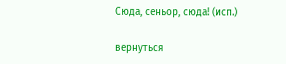Сюда, сеньор, сюда! (исп.)

вернуться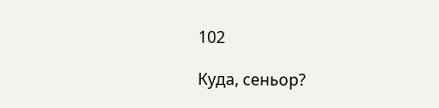102

Куда, сеньор?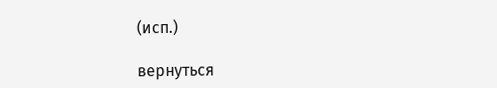(исп.)

вернуться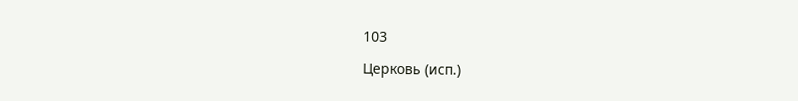103

Церковь (исп.)